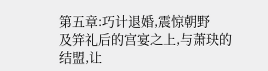第五章:巧计退婚,震惊朝野
及笄礼后的宫宴之上,与萧玦的结盟,让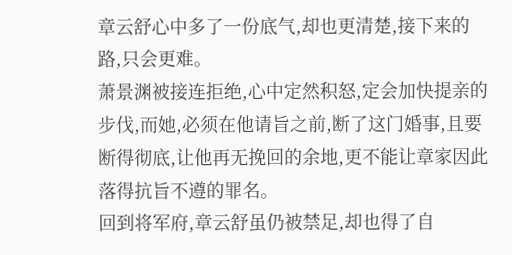章云舒心中多了一份底气,却也更清楚,接下来的路,只会更难。
萧景渊被接连拒绝,心中定然积怒,定会加快提亲的步伐,而她,必须在他请旨之前,断了这门婚事,且要断得彻底,让他再无挽回的余地,更不能让章家因此落得抗旨不遵的罪名。
回到将军府,章云舒虽仍被禁足,却也得了自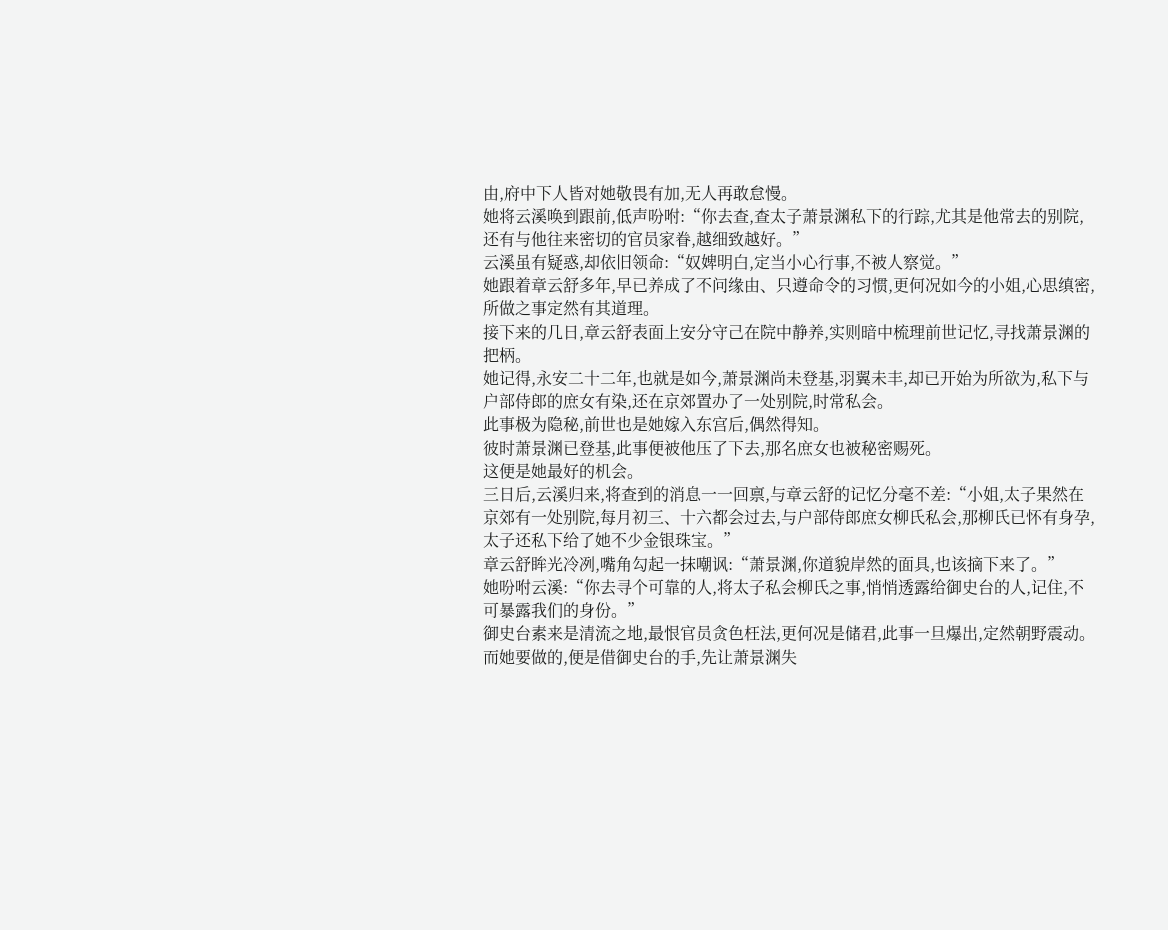由,府中下人皆对她敬畏有加,无人再敢怠慢。
她将云溪唤到跟前,低声吩咐:“你去查,查太子萧景渊私下的行踪,尤其是他常去的别院,还有与他往来密切的官员家眷,越细致越好。”
云溪虽有疑惑,却依旧领命:“奴婢明白,定当小心行事,不被人察觉。”
她跟着章云舒多年,早已养成了不问缘由、只遵命令的习惯,更何况如今的小姐,心思缜密,所做之事定然有其道理。
接下来的几日,章云舒表面上安分守己在院中静养,实则暗中梳理前世记忆,寻找萧景渊的把柄。
她记得,永安二十二年,也就是如今,萧景渊尚未登基,羽翼未丰,却已开始为所欲为,私下与户部侍郎的庶女有染,还在京郊置办了一处别院,时常私会。
此事极为隐秘,前世也是她嫁入东宫后,偶然得知。
彼时萧景渊已登基,此事便被他压了下去,那名庶女也被秘密赐死。
这便是她最好的机会。
三日后,云溪归来,将查到的消息一一回禀,与章云舒的记忆分毫不差:“小姐,太子果然在京郊有一处别院,每月初三、十六都会过去,与户部侍郎庶女柳氏私会,那柳氏已怀有身孕,太子还私下给了她不少金银珠宝。”
章云舒眸光冷冽,嘴角勾起一抹嘲讽:“萧景渊,你道貌岸然的面具,也该摘下来了。”
她吩咐云溪:“你去寻个可靠的人,将太子私会柳氏之事,悄悄透露给御史台的人,记住,不可暴露我们的身份。”
御史台素来是清流之地,最恨官员贪色枉法,更何况是储君,此事一旦爆出,定然朝野震动。
而她要做的,便是借御史台的手,先让萧景渊失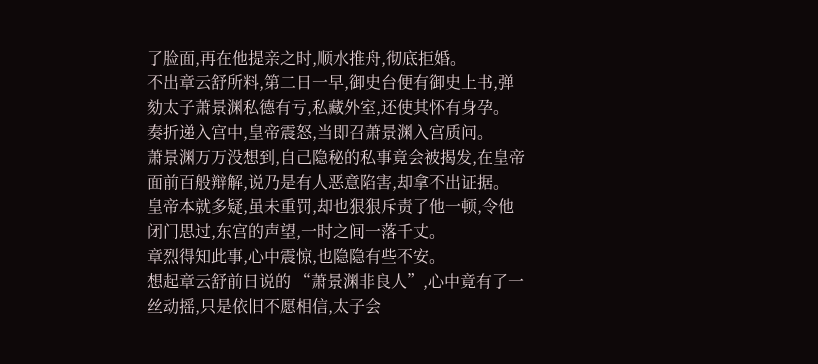了脸面,再在他提亲之时,顺水推舟,彻底拒婚。
不出章云舒所料,第二日一早,御史台便有御史上书,弹劾太子萧景渊私德有亏,私藏外室,还使其怀有身孕。
奏折递入宫中,皇帝震怒,当即召萧景渊入宫质问。
萧景渊万万没想到,自己隐秘的私事竟会被揭发,在皇帝面前百般辩解,说乃是有人恶意陷害,却拿不出证据。
皇帝本就多疑,虽未重罚,却也狠狠斥责了他一顿,令他闭门思过,东宫的声望,一时之间一落千丈。
章烈得知此事,心中震惊,也隐隐有些不安。
想起章云舒前日说的 “萧景渊非良人”,心中竟有了一丝动摇,只是依旧不愿相信,太子会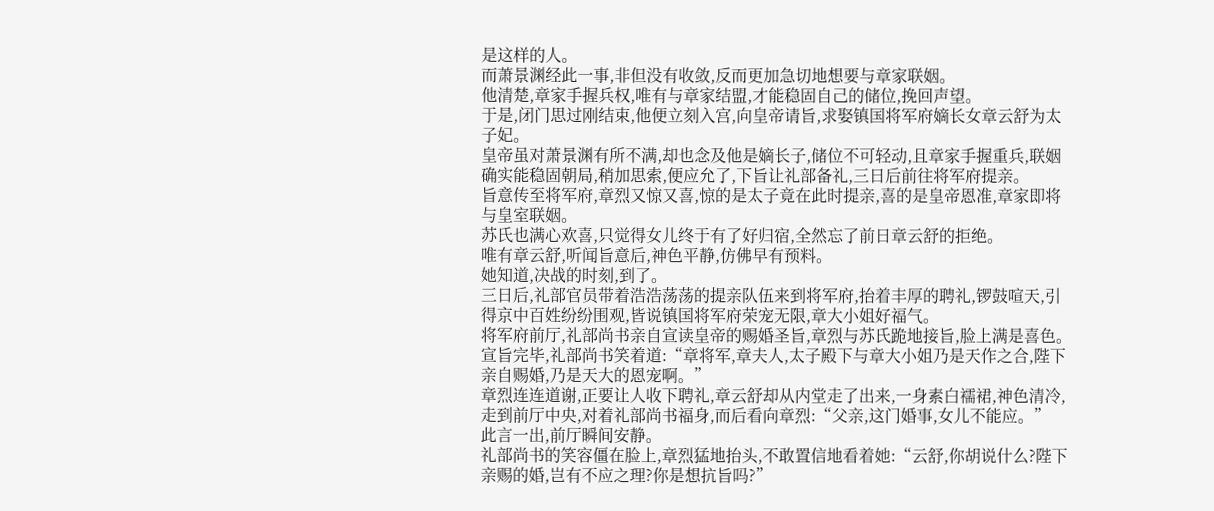是这样的人。
而萧景渊经此一事,非但没有收敛,反而更加急切地想要与章家联姻。
他清楚,章家手握兵权,唯有与章家结盟,才能稳固自己的储位,挽回声望。
于是,闭门思过刚结束,他便立刻入宫,向皇帝请旨,求娶镇国将军府嫡长女章云舒为太子妃。
皇帝虽对萧景渊有所不满,却也念及他是嫡长子,储位不可轻动,且章家手握重兵,联姻确实能稳固朝局,稍加思索,便应允了,下旨让礼部备礼,三日后前往将军府提亲。
旨意传至将军府,章烈又惊又喜,惊的是太子竟在此时提亲,喜的是皇帝恩准,章家即将与皇室联姻。
苏氏也满心欢喜,只觉得女儿终于有了好归宿,全然忘了前日章云舒的拒绝。
唯有章云舒,听闻旨意后,神色平静,仿佛早有预料。
她知道,决战的时刻,到了。
三日后,礼部官员带着浩浩荡荡的提亲队伍来到将军府,抬着丰厚的聘礼,锣鼓喧天,引得京中百姓纷纷围观,皆说镇国将军府荣宠无限,章大小姐好福气。
将军府前厅,礼部尚书亲自宣读皇帝的赐婚圣旨,章烈与苏氏跪地接旨,脸上满是喜色。
宣旨完毕,礼部尚书笑着道:“章将军,章夫人,太子殿下与章大小姐乃是天作之合,陛下亲自赐婚,乃是天大的恩宠啊。”
章烈连连道谢,正要让人收下聘礼,章云舒却从内堂走了出来,一身素白襦裙,神色清冷,走到前厅中央,对着礼部尚书福身,而后看向章烈:“父亲,这门婚事,女儿不能应。”
此言一出,前厅瞬间安静。
礼部尚书的笑容僵在脸上,章烈猛地抬头,不敢置信地看着她:“云舒,你胡说什么?陛下亲赐的婚,岂有不应之理?你是想抗旨吗?”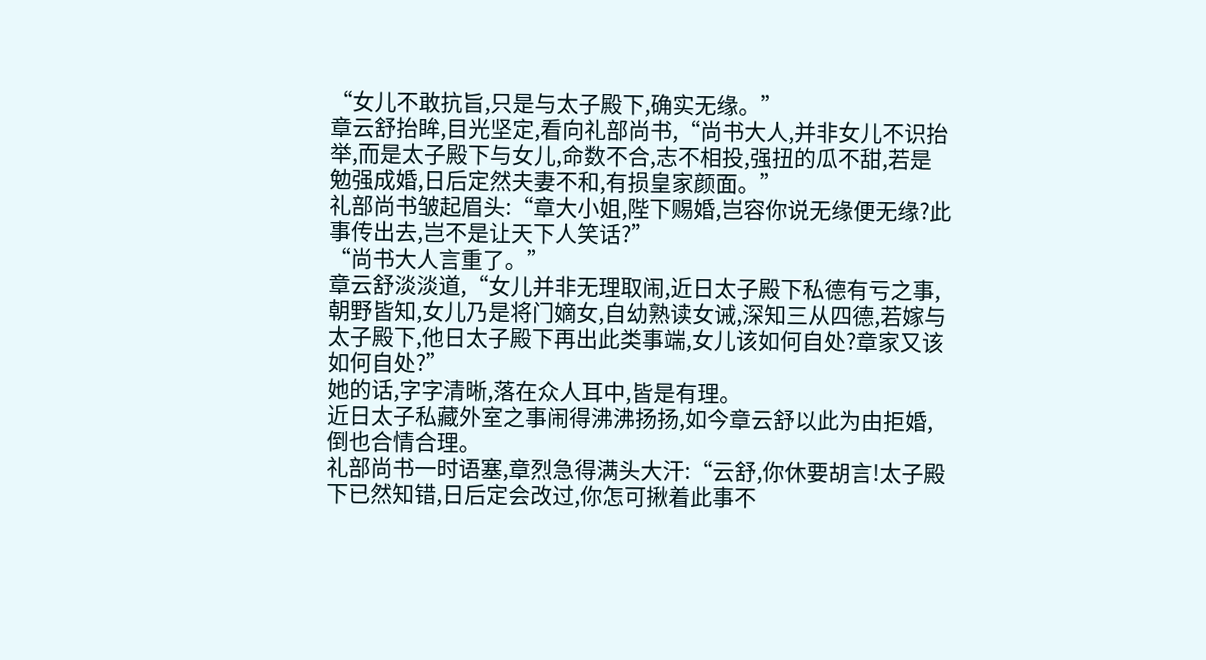“女儿不敢抗旨,只是与太子殿下,确实无缘。”
章云舒抬眸,目光坚定,看向礼部尚书,“尚书大人,并非女儿不识抬举,而是太子殿下与女儿,命数不合,志不相投,强扭的瓜不甜,若是勉强成婚,日后定然夫妻不和,有损皇家颜面。”
礼部尚书皱起眉头:“章大小姐,陛下赐婚,岂容你说无缘便无缘?此事传出去,岂不是让天下人笑话?”
“尚书大人言重了。”
章云舒淡淡道,“女儿并非无理取闹,近日太子殿下私德有亏之事,朝野皆知,女儿乃是将门嫡女,自幼熟读女诫,深知三从四德,若嫁与太子殿下,他日太子殿下再出此类事端,女儿该如何自处?章家又该如何自处?”
她的话,字字清晰,落在众人耳中,皆是有理。
近日太子私藏外室之事闹得沸沸扬扬,如今章云舒以此为由拒婚,倒也合情合理。
礼部尚书一时语塞,章烈急得满头大汗:“云舒,你休要胡言!太子殿下已然知错,日后定会改过,你怎可揪着此事不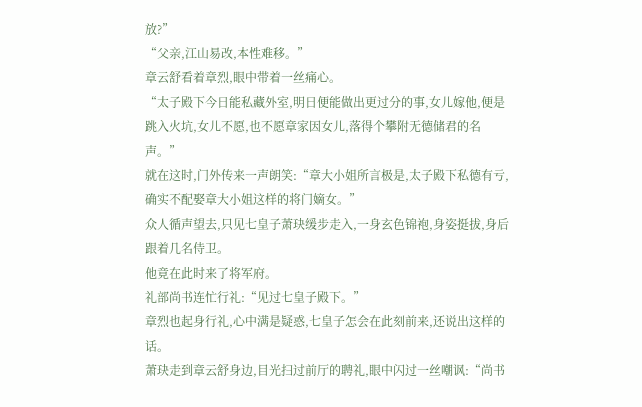放?”
“父亲,江山易改,本性难移。”
章云舒看着章烈,眼中带着一丝痛心。
“太子殿下今日能私藏外室,明日便能做出更过分的事,女儿嫁他,便是跳入火坑,女儿不愿,也不愿章家因女儿,落得个攀附无德储君的名声。”
就在这时,门外传来一声朗笑:“章大小姐所言极是,太子殿下私德有亏,确实不配娶章大小姐这样的将门嫡女。”
众人循声望去,只见七皇子萧玦缓步走入,一身玄色锦袍,身姿挺拔,身后跟着几名侍卫。
他竟在此时来了将军府。
礼部尚书连忙行礼:“见过七皇子殿下。”
章烈也起身行礼,心中满是疑惑,七皇子怎会在此刻前来,还说出这样的话。
萧玦走到章云舒身边,目光扫过前厅的聘礼,眼中闪过一丝嘲讽:“尚书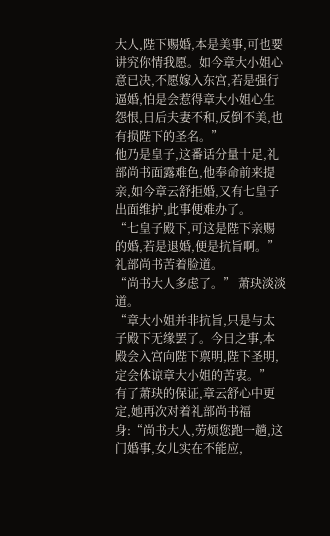大人,陛下赐婚,本是美事,可也要讲究你情我愿。如今章大小姐心意已决,不愿嫁入东宫,若是强行逼婚,怕是会惹得章大小姐心生怨恨,日后夫妻不和,反倒不美,也有损陛下的圣名。”
他乃是皇子,这番话分量十足,礼部尚书面露难色,他奉命前来提亲,如今章云舒拒婚,又有七皇子出面维护,此事便难办了。
“七皇子殿下,可这是陛下亲赐的婚,若是退婚,便是抗旨啊。”
礼部尚书苦着脸道。
“尚书大人多虑了。” 萧玦淡淡道。
“章大小姐并非抗旨,只是与太子殿下无缘罢了。今日之事,本殿会入宫向陛下禀明,陛下圣明,定会体谅章大小姐的苦衷。”
有了萧玦的保证,章云舒心中更定,她再次对着礼部尚书福身:“尚书大人,劳烦您跑一趟,这门婚事,女儿实在不能应,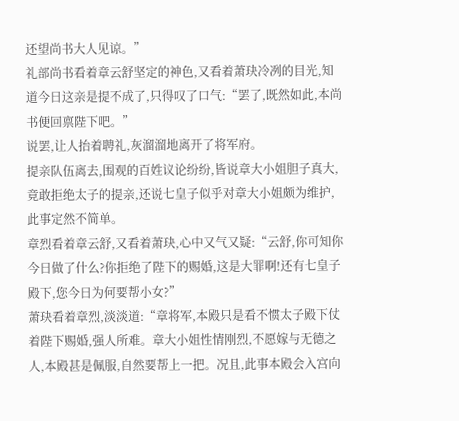还望尚书大人见谅。”
礼部尚书看着章云舒坚定的神色,又看着萧玦冷冽的目光,知道今日这亲是提不成了,只得叹了口气:“罢了,既然如此,本尚书便回禀陛下吧。”
说罢,让人抬着聘礼,灰溜溜地离开了将军府。
提亲队伍离去,围观的百姓议论纷纷,皆说章大小姐胆子真大,竟敢拒绝太子的提亲,还说七皇子似乎对章大小姐颇为维护,此事定然不简单。
章烈看着章云舒,又看着萧玦,心中又气又疑:“云舒,你可知你今日做了什么?你拒绝了陛下的赐婚,这是大罪啊!还有七皇子殿下,您今日为何要帮小女?”
萧玦看着章烈,淡淡道:“章将军,本殿只是看不惯太子殿下仗着陛下赐婚,强人所难。章大小姐性情刚烈,不愿嫁与无德之人,本殿甚是佩服,自然要帮上一把。况且,此事本殿会入宫向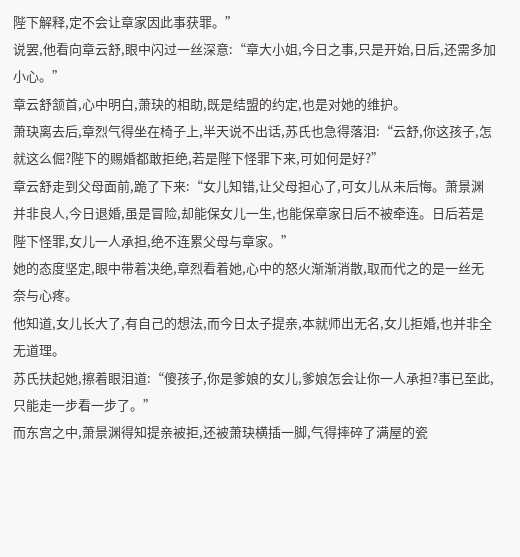陛下解释,定不会让章家因此事获罪。”
说罢,他看向章云舒,眼中闪过一丝深意:“章大小姐,今日之事,只是开始,日后,还需多加小心。”
章云舒颔首,心中明白,萧玦的相助,既是结盟的约定,也是对她的维护。
萧玦离去后,章烈气得坐在椅子上,半天说不出话,苏氏也急得落泪:“云舒,你这孩子,怎就这么倔?陛下的赐婚都敢拒绝,若是陛下怪罪下来,可如何是好?”
章云舒走到父母面前,跪了下来:“女儿知错,让父母担心了,可女儿从未后悔。萧景渊并非良人,今日退婚,虽是冒险,却能保女儿一生,也能保章家日后不被牵连。日后若是陛下怪罪,女儿一人承担,绝不连累父母与章家。”
她的态度坚定,眼中带着决绝,章烈看着她,心中的怒火渐渐消散,取而代之的是一丝无奈与心疼。
他知道,女儿长大了,有自己的想法,而今日太子提亲,本就师出无名,女儿拒婚,也并非全无道理。
苏氏扶起她,擦着眼泪道:“傻孩子,你是爹娘的女儿,爹娘怎会让你一人承担?事已至此,只能走一步看一步了。”
而东宫之中,萧景渊得知提亲被拒,还被萧玦横插一脚,气得摔碎了满屋的瓷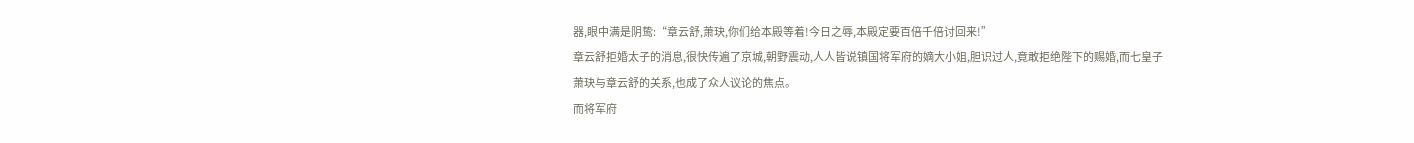器,眼中满是阴鸷:“章云舒,萧玦,你们给本殿等着!今日之辱,本殿定要百倍千倍讨回来!”
章云舒拒婚太子的消息,很快传遍了京城,朝野震动,人人皆说镇国将军府的嫡大小姐,胆识过人,竟敢拒绝陛下的赐婚,而七皇子萧玦与章云舒的关系,也成了众人议论的焦点。
而将军府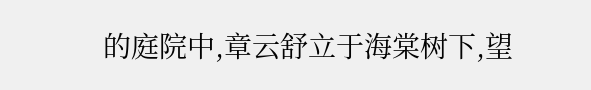的庭院中,章云舒立于海棠树下,望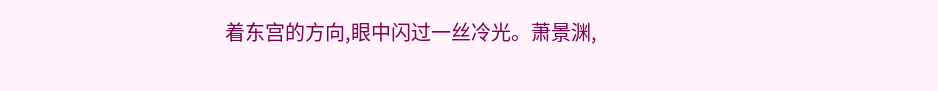着东宫的方向,眼中闪过一丝冷光。萧景渊,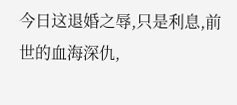今日这退婚之辱,只是利息,前世的血海深仇,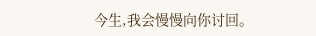今生,我会慢慢向你讨回。